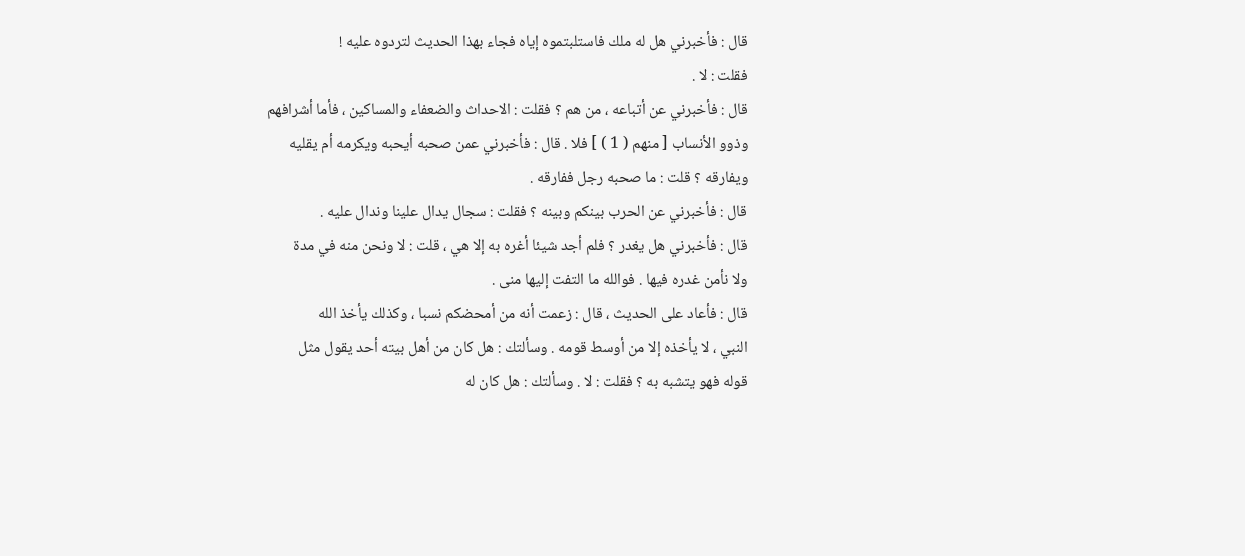قال : فأخبرني هل له ملك فاستلبتموه إياه فجاء بهذا الحديث لتردوه عليه !
فقلت : لا .
قال : فأخبرني عن أتباعه ، من هم ؟ فقلت : الاحداث والضعفاء والمساكين ، فأما أشرافهم
وذوو الأنساب [ منهم ( 1 ) ] فلا . قال : فأخبرني عمن صحبه أيحبه ويكرمه أم يقليه
ويفارقه ؟ قلت : ما صحبه رجل ففارقه .
قال : فأخبرني عن الحرب بينكم وبينه ؟ فقلت : سجال يدال علينا وندال عليه .
قال : فأخبرني هل يغدر ؟ فلم أجد شيئا أغره به إلا هي ، قلت : لا ونحن منه في مدة
ولا نأمن غدره فيها . فوالله ما التفت إليها منى .
قال : فأعاد على الحديث ، قال : زعمت أنه من أمحضكم نسبا ، وكذلك يأخذ الله
النبي ، لا يأخذه إلا من أوسط قومه . وسألتك : هل كان من أهل بيته أحد يقول مثل
قوله فهو يتشبه به ؟ فقلت : لا . وسألتك : هل كان له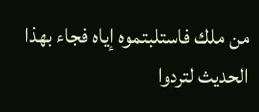من ملك فاستلبتموه إياه فجاء بهذا
الحديث لتردوا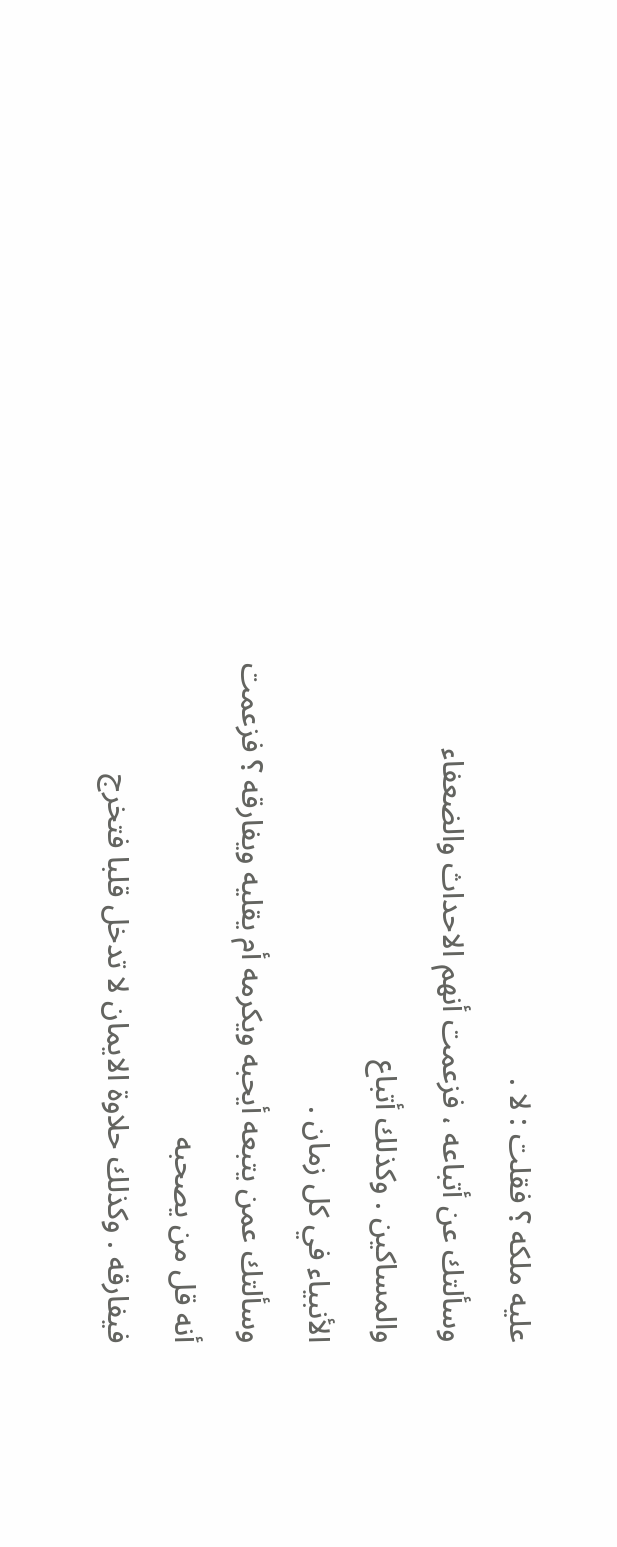عليه ملكه ؟ فقلت : لا .
وسألتك عن أتباعه ، فزعمت أنهم الاحداث والضعفاء والمساكين . وكذلك أتباع
الأنبياء في كل زمان .
وسألتك عمن يتبعه أيحبه ويكرمه أم يقليه ويفارقه ؟ فزعمت أنه قل من يصحبه
فيفارقه . وكذلك حلاوة الايمان لا تدخل قلبا فتخرج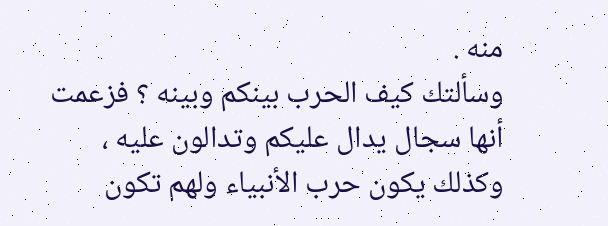منه .
وسألتك كيف الحرب بينكم وبينه ؟ فزعمت أنها سجال يدال عليكم وتدالون عليه ،
وكذلك يكون حرب الأنبياء ولهم تكون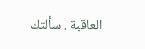العاقبة . سألتك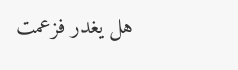هل يغدر فزعمت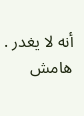أنه لا يغدر .
هامش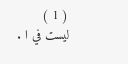( 1 ) ليست في ا .